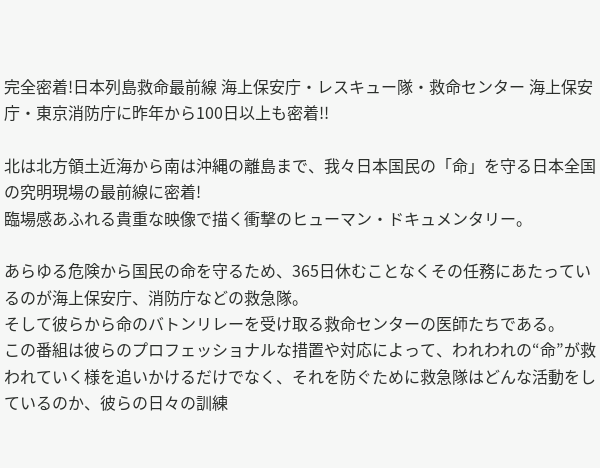完全密着!日本列島救命最前線 海上保安庁・レスキュー隊・救命センター 海上保安庁・東京消防庁に昨年から100日以上も密着!!

北は北方領土近海から南は沖縄の離島まで、我々日本国民の「命」を守る日本全国の究明現場の最前線に密着!
臨場感あふれる貴重な映像で描く衝撃のヒューマン・ドキュメンタリー。

あらゆる危険から国民の命を守るため、365日休むことなくその任務にあたっているのが海上保安庁、消防庁などの救急隊。
そして彼らから命のバトンリレーを受け取る救命センターの医師たちである。
この番組は彼らのプロフェッショナルな措置や対応によって、われわれの“命”が救われていく様を追いかけるだけでなく、それを防ぐために救急隊はどんな活動をしているのか、彼らの日々の訓練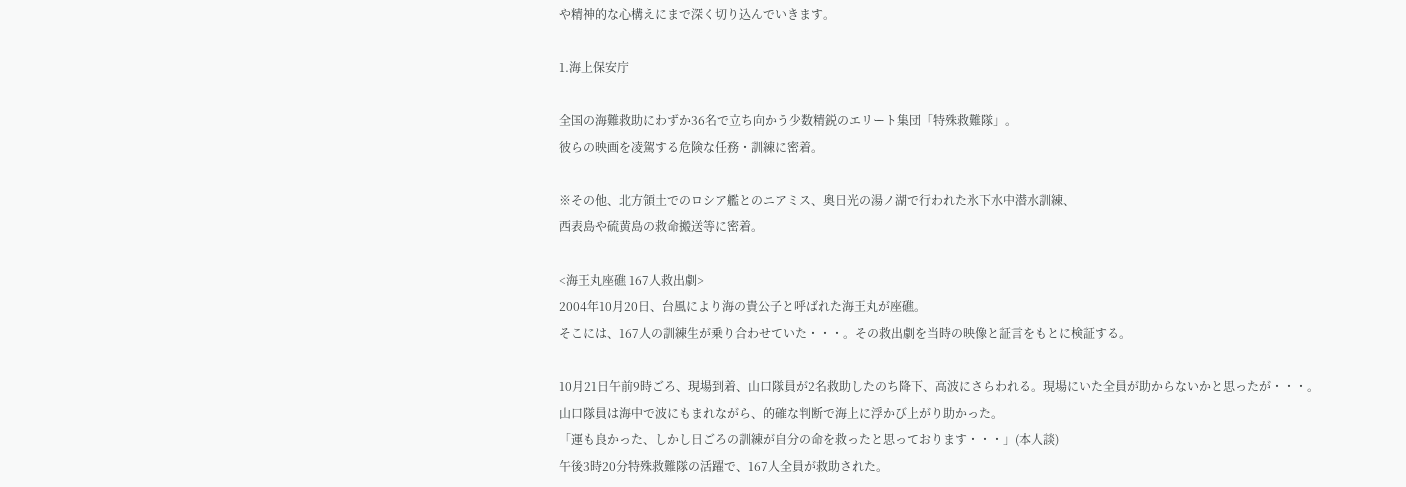や精神的な心構えにまで深く切り込んでいきます。

1.海上保安庁

全国の海難救助にわずか36名で立ち向かう少数精鋭のエリート集団「特殊救難隊」。
彼らの映画を凌駕する危険な任務・訓練に密着。

※その他、北方領土でのロシア艦とのニアミス、奥日光の湯ノ湖で行われた氷下水中潜水訓練、
西表島や硫黄島の救命搬送等に密着。

<海王丸座礁 167人救出劇>
2004年10月20日、台風により海の貴公子と呼ばれた海王丸が座礁。
そこには、167人の訓練生が乗り合わせていた・・・。その救出劇を当時の映像と証言をもとに検証する。

10月21日午前9時ごろ、現場到着、山口隊員が2名救助したのち降下、高波にさらわれる。現場にいた全員が助からないかと思ったが・・・。
山口隊員は海中で波にもまれながら、的確な判断で海上に浮かび上がり助かった。
「運も良かった、しかし日ごろの訓練が自分の命を救ったと思っております・・・」(本人談)
午後3時20分特殊救難隊の活躍で、167人全員が救助された。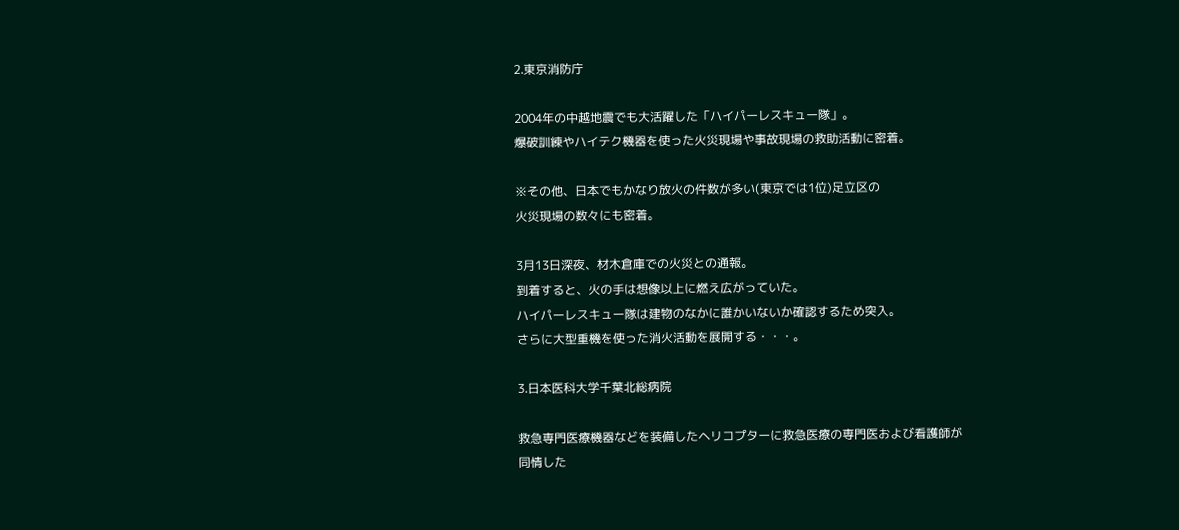2.東京消防庁

2004年の中越地震でも大活躍した「ハイパーレスキュー隊」。
爆破訓練やハイテク機器を使った火災現場や事故現場の救助活動に密着。

※その他、日本でもかなり放火の件数が多い(東京では1位)足立区の
火災現場の数々にも密着。

3月13日深夜、材木倉庫での火災との通報。
到着すると、火の手は想像以上に燃え広がっていた。
ハイパーレスキュー隊は建物のなかに誰かいないか確認するため突入。
さらに大型重機を使った消火活動を展開する・・・。

3.日本医科大学千葉北総病院

救急専門医療機器などを装備したヘリコプターに救急医療の専門医および看護師が
同情した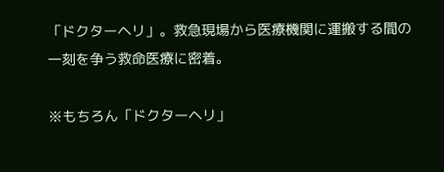「ドクターヘリ」。救急現場から医療機関に運搬する間の一刻を争う救命医療に密着。

※もちろん「ドクターヘリ」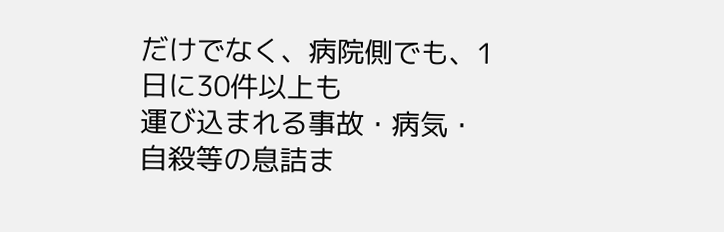だけでなく、病院側でも、1日に30件以上も
運び込まれる事故・病気・自殺等の息詰ま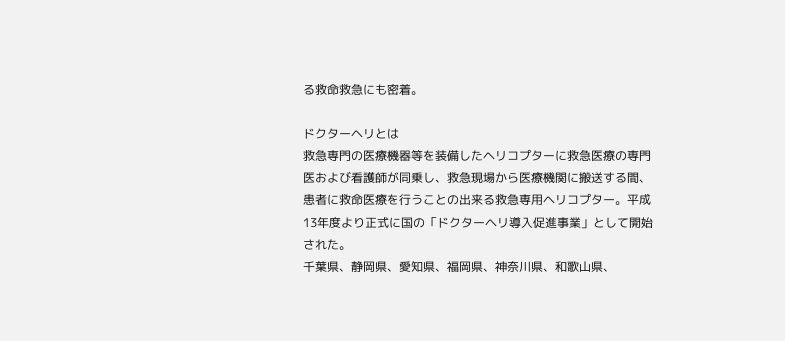る救命救急にも密着。

ドクターヘリとは
救急専門の医療機器等を装備したヘリコプターに救急医療の専門医および看護師が同乗し、救急現場から医療機関に搬送する間、患者に救命医療を行うことの出来る救急専用ヘリコプター。平成13年度より正式に国の「ドクターヘリ導入促進事業」として開始された。
千葉県、静岡県、愛知県、福岡県、神奈川県、和歌山県、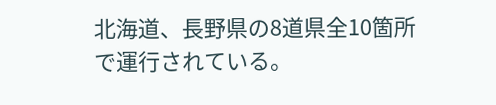北海道、長野県の8道県全10箇所で運行されている。